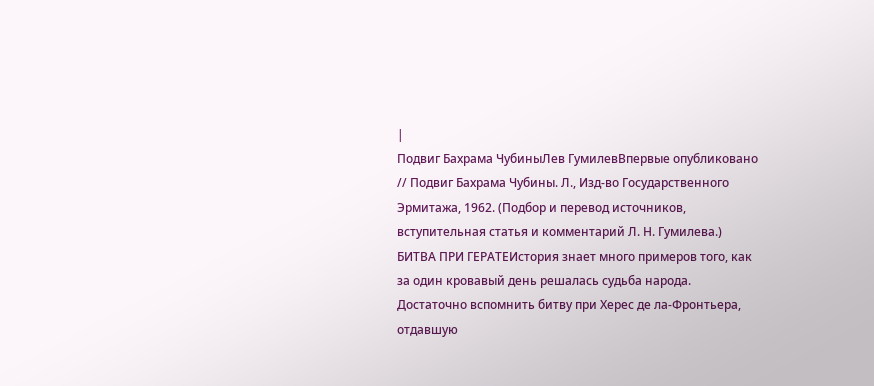|
Подвиг Бахрама ЧубиныЛев ГумилевВпервые опубликовано // Подвиг Бахрама Чубины. Л., Изд-во Государственного Эрмитажа, 1962. (Подбор и перевод источников, вступительная статья и комментарий Л. Н. Гумилева.) БИТВА ПРИ ГЕРАТЕИстория знает много примеров того, как за один кровавый день решалась судьба народа. Достаточно вспомнить битву при Херес де ла-Фронтьера, отдавшую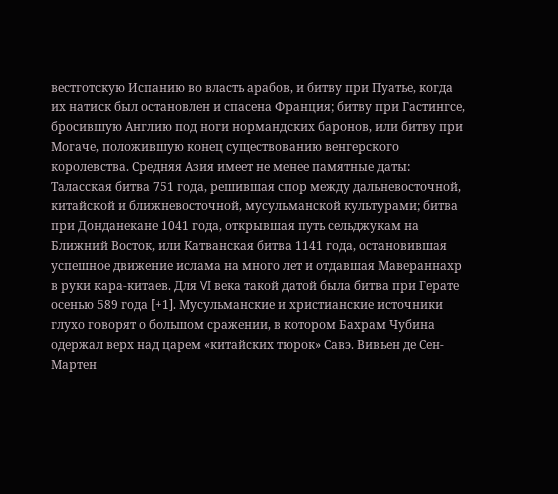вестготскую Испанию во власть арабов, и битву при Пуатье, когда их натиск был остановлен и спасена Франция; битву при Гастингсе, бросившую Англию под ноги нормандских баронов, или битву при Могаче, положившую конец существованию венгерского королевства. Средняя Азия имеет не менее памятные даты: Таласская битва 751 года, решившая спор между дальневосточной, китайской и ближневосточной, мусульманской культурами; битва при Донданекане 1041 года, открывшая путь сельджукам на Ближний Восток, или Катванская битва 1141 года, остановившая успешное движение ислама на много лет и отдавшая Мавераннахр в руки кара-китаев. Для VI века такой датой была битва при Герате осенью 589 года [+1]. Мусульманские и христианские источники глухо говорят о большом сражении, в котором Бахрам Чубина одержал верх над царем «китайских тюрок» Савэ. Вивьен де Сен-Мартен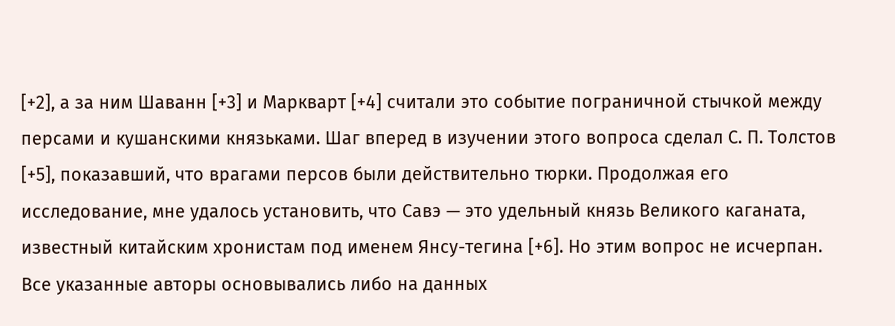[+2], а за ним Шаванн [+3] и Маркварт [+4] считали это событие пограничной стычкой между персами и кушанскими князьками. Шаг вперед в изучении этого вопроса сделал С. П. Толстов [+5], показавший, что врагами персов были действительно тюрки. Продолжая его исследование, мне удалось установить, что Савэ — это удельный князь Великого каганата, известный китайским хронистам под именем Янсу-тегина [+6]. Но этим вопрос не исчерпан. Все указанные авторы основывались либо на данных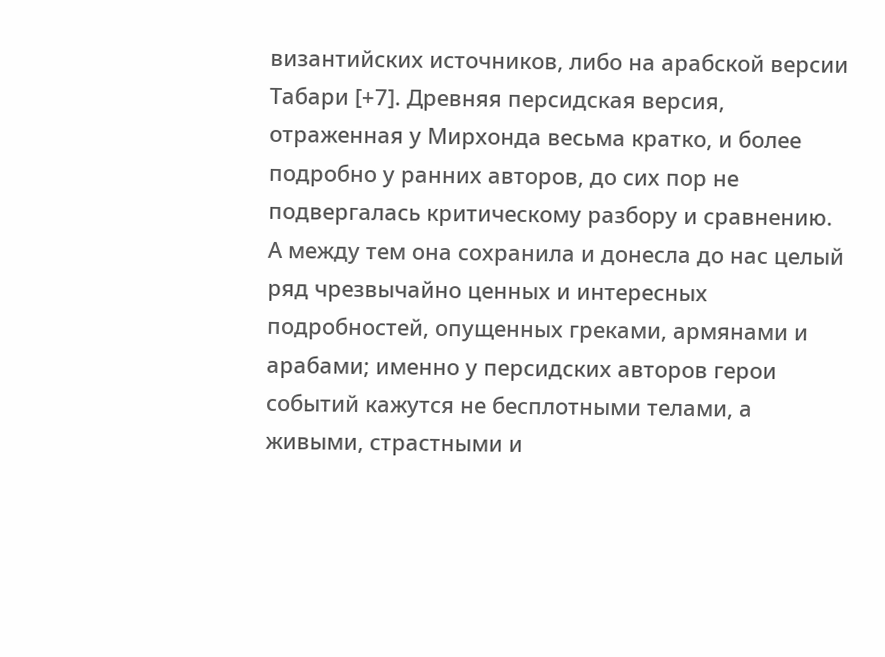византийских источников, либо на арабской версии Табари [+7]. Древняя персидская версия, отраженная у Мирхонда весьма кратко, и более подробно у ранних авторов, до сих пор не подвергалась критическому разбору и сравнению. А между тем она сохранила и донесла до нас целый ряд чрезвычайно ценных и интересных подробностей, опущенных греками, армянами и арабами; именно у персидских авторов герои событий кажутся не бесплотными телами, а живыми, страстными и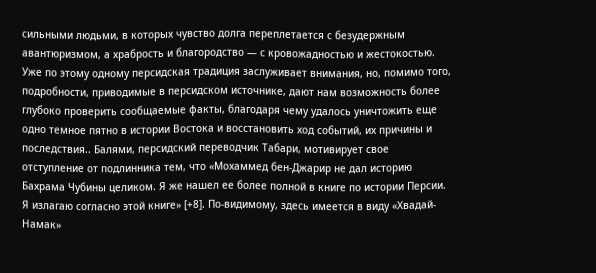сильными людьми, в которых чувство долга переплетается с безудержным авантюризмом, а храбрость и благородство — с кровожадностью и жестокостью. Уже по этому одному персидская традиция заслуживает внимания, но, помимо того, подробности, приводимые в персидском источнике, дают нам возможность более глубоко проверить сообщаемые факты, благодаря чему удалось уничтожить еще одно темное пятно в истории Востока и восстановить ход событий, их причины и последствия.. Балями, персидский переводчик Табари, мотивирует свое отступление от подлинника тем, что «Мохаммед бен-Джарир не дал историю Бахрама Чубины целиком. Я же нашел ее более полной в книге по истории Персии. Я излагаю согласно этой книге» [+8]. По-видимому, здесь имеется в виду «Хвадай-Намак»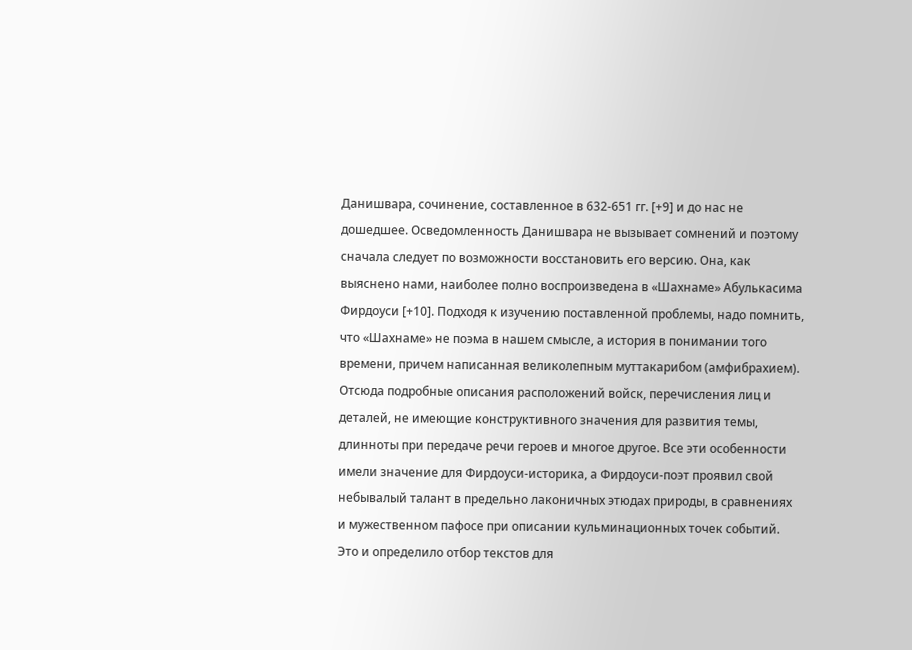Данишвара, сочинение, составленное в 632-651 гг. [+9] и до нас не дошедшее. Осведомленность Данишвара не вызывает сомнений и поэтому сначала следует по возможности восстановить его версию. Она, как выяснено нами, наиболее полно воспроизведена в «Шахнаме» Абулькасима Фирдоуси [+10]. Подходя к изучению поставленной проблемы, надо помнить, что «Шахнаме» не поэма в нашем смысле, а история в понимании того времени, причем написанная великолепным муттакарибом (амфибрахием). Отсюда подробные описания расположений войск, перечисления лиц и деталей, не имеющие конструктивного значения для развития темы, длинноты при передаче речи героев и многое другое. Все эти особенности имели значение для Фирдоуси-историка, а Фирдоуси-поэт проявил свой небывалый талант в предельно лаконичных этюдах природы, в сравнениях и мужественном пафосе при описании кульминационных точек событий. Это и определило отбор текстов для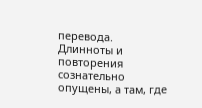перевода. Длинноты и повторения сознательно опущены, а там, где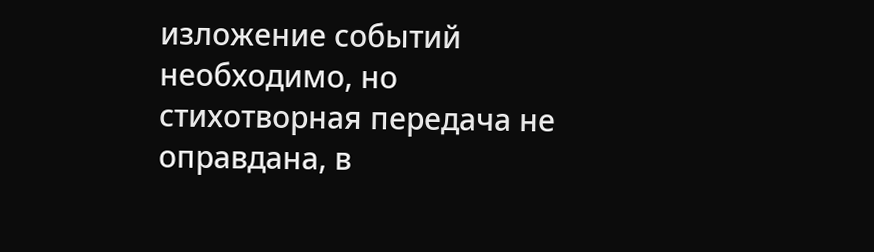изложение событий необходимо, но стихотворная передача не оправдана, в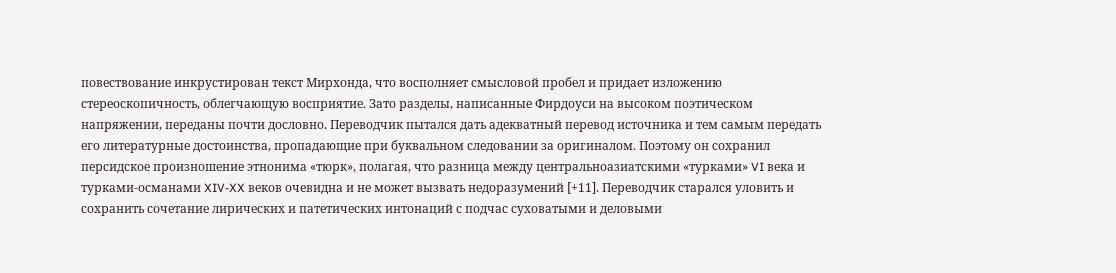повествование инкрустирован текст Мирхонда, что восполняет смысловой пробел и придает изложению стереоскопичность, облегчающую восприятие. Зато разделы, написанные Фирдоуси на высоком поэтическом напряжении, переданы почти дословно. Переводчик пытался дать адекватный перевод источника и тем самым передать его литературные достоинства, пропадающие при буквальном следовании за оригиналом. Поэтому он сохранил персидское произношение этнонима «тюрк», полагая, что разница между центральноазиатскими «турками» VI века и турками-османами XIV-XX веков очевидна и не может вызвать недоразумений [+11]. Переводчик старался уловить и сохранить сочетание лирических и патетических интонаций с подчас суховатыми и деловыми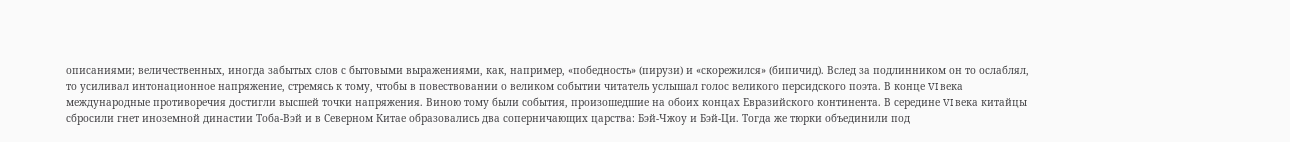описаниями; величественных, иногда забытых слов с бытовыми выражениями, как, например, «победность» (пирузи) и «скорежился» (бипичид). Вслед за подлинником он то ослаблял, то усиливал интонационное напряжение, стремясь к тому, чтобы в повествовании о великом событии читатель услышал голос великого персидского поэта. В конце VI века международные противоречия достигли высшей точки напряжения. Виною тому были события, произошедшие на обоих концах Евразийского континента. В середине VI века китайцы сбросили гнет иноземной династии Тоба-Вэй и в Северном Китае образовались два соперничающих царства: Бэй-Чжоу и Бэй-Ци. Тогда же тюрки объединили под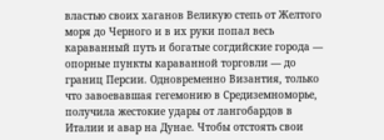властью своих хаганов Великую степь от Желтого моря до Черного и в их руки попал весь караванный путь и богатые согдийские города — опорные пункты караванной торговли — до границ Персии. Одновременно Византия, только что завоевавшая гегемонию в Средиземноморье, получила жестокие удары от лангобардов в Италии и авар на Дунае. Чтобы отстоять свои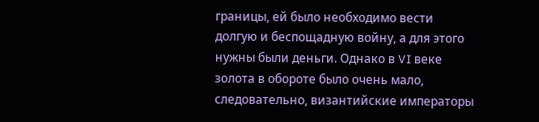границы, ей было необходимо вести долгую и беспощадную войну, а для этого нужны были деньги. Однако в VI веке золота в обороте было очень мало, следовательно, византийские императоры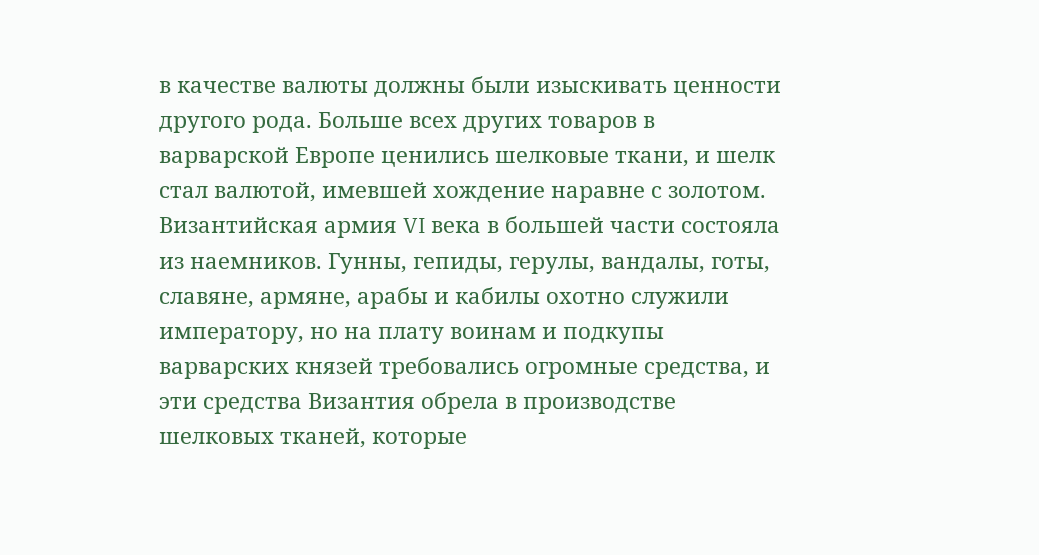в качестве валюты должны были изыскивать ценности другого рода. Больше всех других товаров в варварской Европе ценились шелковые ткани, и шелк стал валютой, имевшей хождение наравне с золотом. Византийская армия VI века в большей части состояла из наемников. Гунны, гепиды, герулы, вандалы, готы, славяне, армяне, арабы и кабилы охотно служили императору, но на плату воинам и подкупы варварских князей требовались огромные средства, и эти средства Византия обрела в производстве шелковых тканей, которые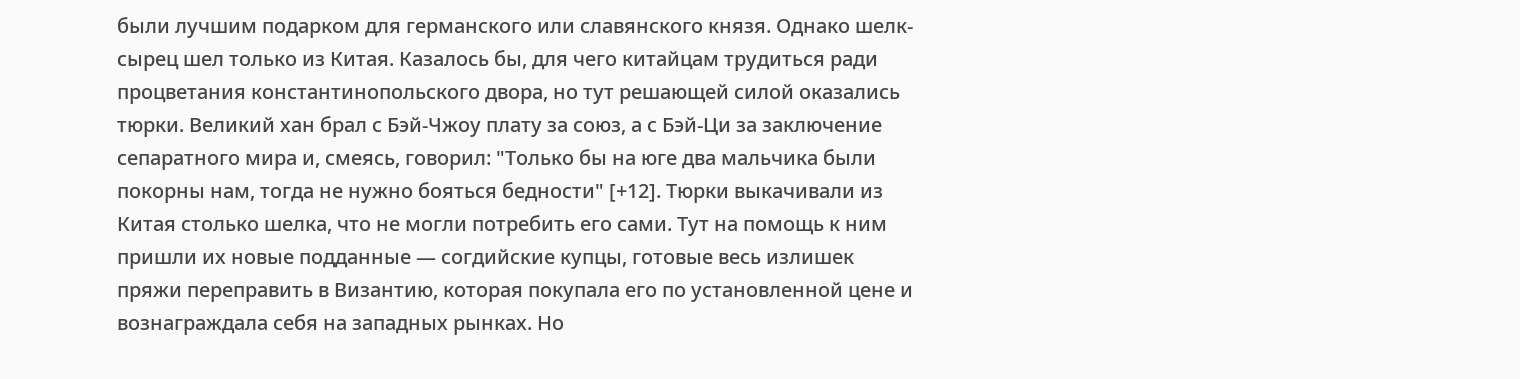были лучшим подарком для германского или славянского князя. Однако шелк-сырец шел только из Китая. Казалось бы, для чего китайцам трудиться ради процветания константинопольского двора, но тут решающей силой оказались тюрки. Великий хан брал с Бэй-Чжоу плату за союз, а с Бэй-Ци за заключение сепаратного мира и, смеясь, говорил: "Только бы на юге два мальчика были покорны нам, тогда не нужно бояться бедности" [+12]. Тюрки выкачивали из Китая столько шелка, что не могли потребить его сами. Тут на помощь к ним пришли их новые подданные — согдийские купцы, готовые весь излишек пряжи переправить в Византию, которая покупала его по установленной цене и вознаграждала себя на западных рынках. Но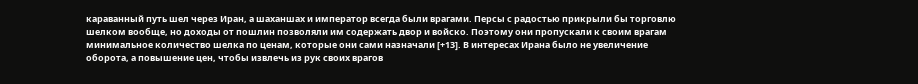караванный путь шел через Иран, а шаханшах и император всегда были врагами. Персы с радостью прикрыли бы торговлю шелком вообще, но доходы от пошлин позволяли им содержать двор и войско. Поэтому они пропускали к своим врагам минимальное количество шелка по ценам, которые они сами назначали [+13]. В интересах Ирана было не увеличение оборота, а повышение цен, чтобы извлечь из рук своих врагов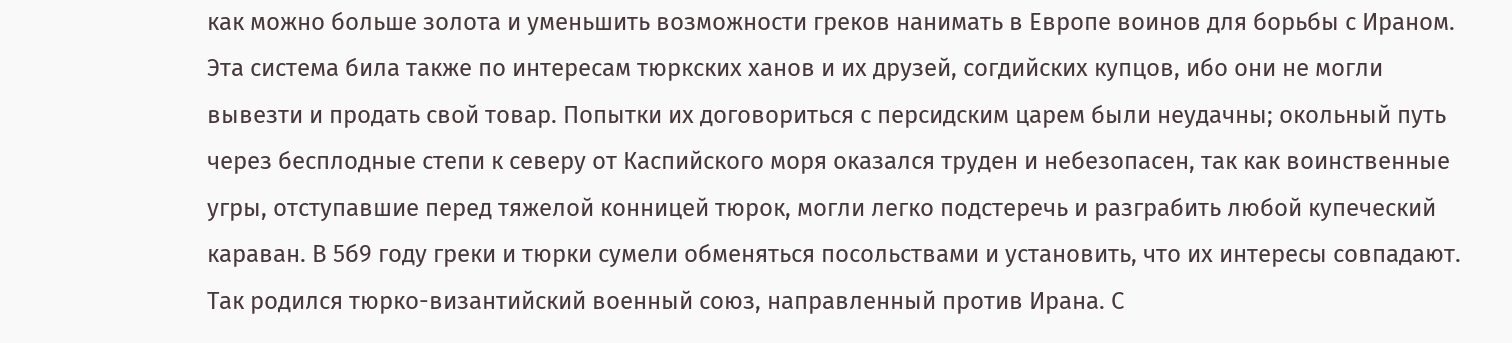как можно больше золота и уменьшить возможности греков нанимать в Европе воинов для борьбы с Ираном. Эта система била также по интересам тюркских ханов и их друзей, согдийских купцов, ибо они не могли вывезти и продать свой товар. Попытки их договориться с персидским царем были неудачны; окольный путь через бесплодные степи к северу от Каспийского моря оказался труден и небезопасен, так как воинственные угры, отступавшие перед тяжелой конницей тюрок, могли легко подстеречь и разграбить любой купеческий караван. В 5б9 году греки и тюрки сумели обменяться посольствами и установить, что их интересы совпадают. Так родился тюрко-византийский военный союз, направленный против Ирана. С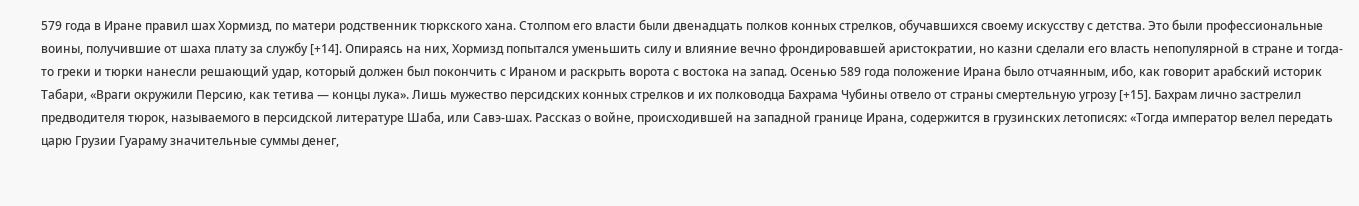579 года в Иране правил шах Хормизд, по матери родственник тюркского хана. Столпом его власти были двенадцать полков конных стрелков, обучавшихся своему искусству с детства. Это были профессиональные воины, получившие от шаха плату за службу [+14]. Опираясь на них, Хормизд попытался уменьшить силу и влияние вечно фрондировавшей аристократии, но казни сделали его власть непопулярной в стране и тогда-то греки и тюрки нанесли решающий удар, который должен был покончить с Ираном и раскрыть ворота с востока на запад. Осенью 589 года положение Ирана было отчаянным, ибо, как говорит арабский историк Табари, «Враги окружили Персию, как тетива — концы лука». Лишь мужество персидских конных стрелков и их полководца Бахрама Чубины отвело от страны смертельную угрозу [+15]. Бахрам лично застрелил предводителя тюрок, называемого в персидской литературе Шаба, или Савэ-шах. Рассказ о войне, происходившей на западной границе Ирана, содержится в грузинских летописях: «Тогда император велел передать царю Грузии Гуараму значительные суммы денег,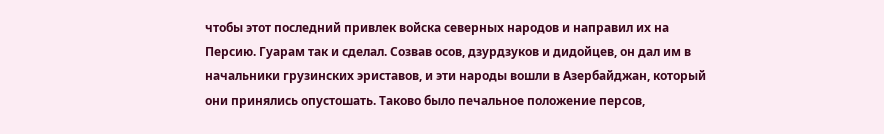чтобы этот последний привлек войска северных народов и направил их на Персию. Гуарам так и сделал. Созвав осов, дзурдзуков и дидойцев, он дал им в начальники грузинских эриставов, и эти народы вошли в Азербайджан, который они принялись опустошать. Таково было печальное положение персов,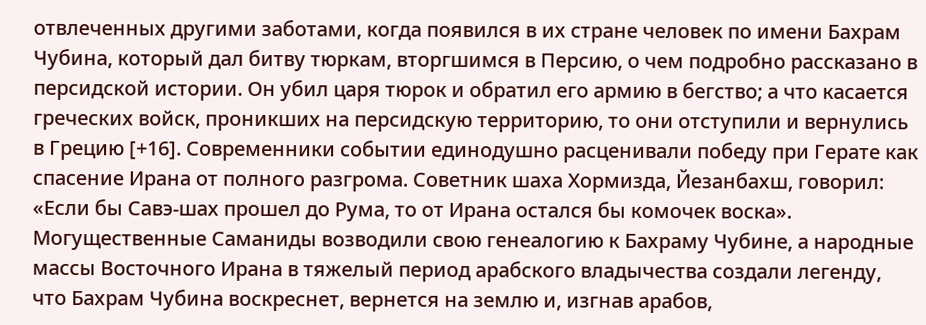отвлеченных другими заботами, когда появился в их стране человек по имени Бахрам Чубина, который дал битву тюркам, вторгшимся в Персию, о чем подробно рассказано в персидской истории. Он убил царя тюрок и обратил его армию в бегство; а что касается греческих войск, проникших на персидскую территорию, то они отступили и вернулись в Грецию [+16]. Современники событии единодушно расценивали победу при Герате как спасение Ирана от полного разгрома. Советник шаха Хормизда, Йезанбахш, говорил: «Если бы Савэ-шах прошел до Рума, то от Ирана остался бы комочек воска». Могущественные Саманиды возводили свою генеалогию к Бахраму Чубине, а народные массы Восточного Ирана в тяжелый период арабского владычества создали легенду, что Бахрам Чубина воскреснет, вернется на землю и, изгнав арабов,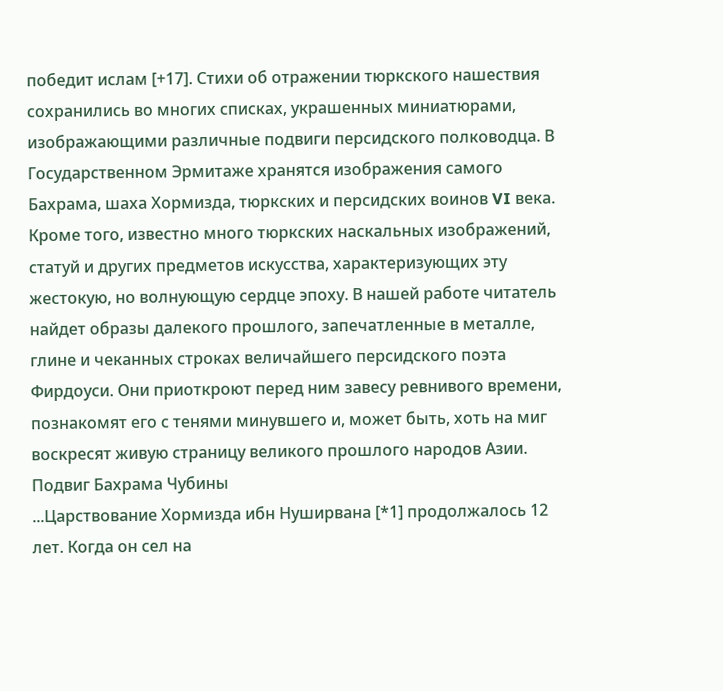победит ислам [+17]. Стихи об отражении тюркского нашествия сохранились во многих списках, украшенных миниатюрами, изображающими различные подвиги персидского полководца. В Государственном Эрмитаже хранятся изображения самого Бахрама, шаха Хормизда, тюркских и персидских воинов VI века. Кроме того, известно много тюркских наскальных изображений, статуй и других предметов искусства, характеризующих эту жестокую, но волнующую сердце эпоху. В нашей работе читатель найдет образы далекого прошлого, запечатленные в металле, глине и чеканных строках величайшего персидского поэта Фирдоуси. Они приоткроют перед ним завесу ревнивого времени, познакомят его с тенями минувшего и, может быть, хоть на миг воскресят живую страницу великого прошлого народов Азии.
Подвиг Бахрама Чубины
...Царствование Хормизда ибн Нуширвана [*1] продолжалось 12 лет. Когда он сел на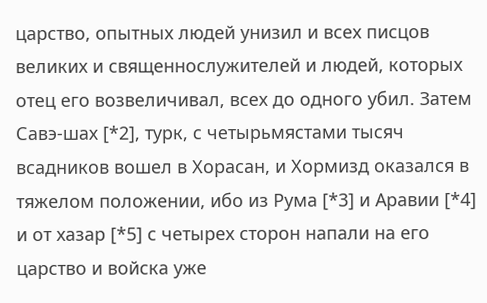царство, опытных людей унизил и всех писцов великих и священнослужителей и людей, которых отец его возвеличивал, всех до одного убил. Затем Савэ-шах [*2], турк, с четырьмястами тысяч всадников вошел в Хорасан, и Хормизд оказался в тяжелом положении, ибо из Рума [*3] и Аравии [*4] и от хазар [*5] с четырех сторон напали на его царство и войска уже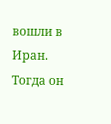вошли в Иран. Тогда он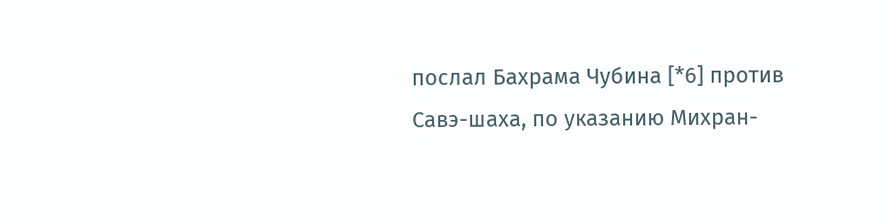послал Бахрама Чубина [*6] против Савэ-шаха, по указанию Михран-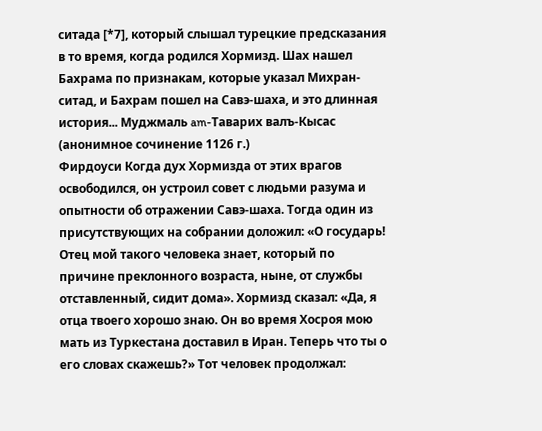ситада [*7], который слышал турецкие предсказания в то время, когда родился Хормизд. Шах нашел Бахрама по признакам, которые указал Михран-ситад, и Бахрам пошел на Савэ-шаха, и это длинная история... Муджмаль am-Таварих валъ-Кысас (анонимное сочинение 1126 г.)
Фирдоуси Когда дух Хормизда от этих врагов освободился, он устроил совет с людьми разума и опытности об отражении Савэ-шаха. Тогда один из присутствующих на собрании доложил: «О государь! Отец мой такого человека знает, который по причине преклонного возраста, ныне, от службы отставленный, сидит дома». Хормизд сказал: «Да, я отца твоего хорошо знаю. Он во время Хосроя мою мать из Туркестана доставил в Иран. Теперь что ты о его словах скажешь?» Тот человек продолжал: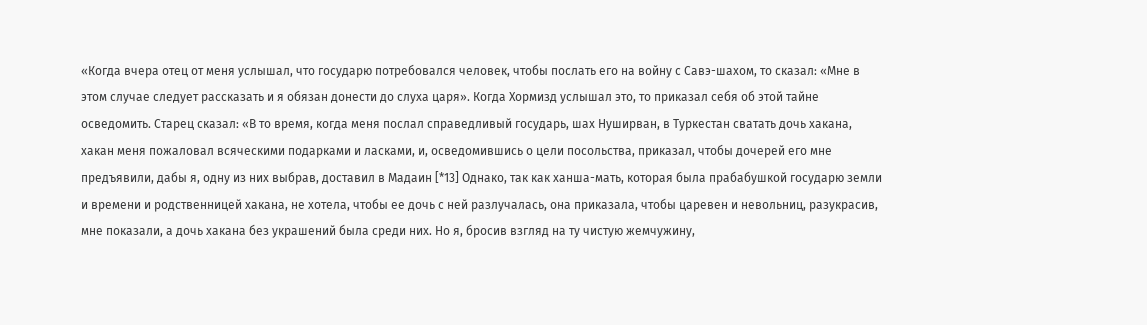«Когда вчера отец от меня услышал, что государю потребовался человек, чтобы послать его на войну с Савэ-шахом, то сказал: «Мне в этом случае следует рассказать и я обязан донести до слуха царя». Когда Хормизд услышал это, то приказал себя об этой тайне осведомить. Старец сказал: «В то время, когда меня послал справедливый государь, шах Нуширван, в Туркестан сватать дочь хакана, хакан меня пожаловал всяческими подарками и ласками, и, осведомившись о цели посольства, приказал, чтобы дочерей его мне предъявили, дабы я, одну из них выбрав, доставил в Мадаин [*13] Однако, так как ханша-мать, которая была прабабушкой государю земли и времени и родственницей хакана, не хотела, чтобы ее дочь с ней разлучалась, она приказала, чтобы царевен и невольниц, разукрасив, мне показали, а дочь хакана без украшений была среди них. Но я, бросив взгляд на ту чистую жемчужину,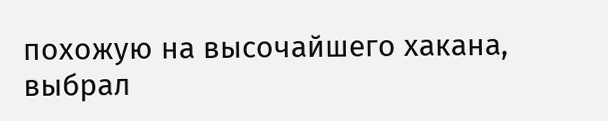похожую на высочайшего хакана, выбрал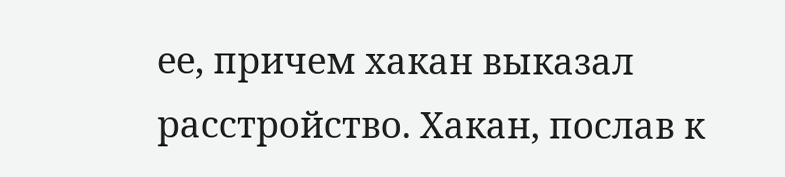ее, причем хакан выказал расстройство. Хакан, послав к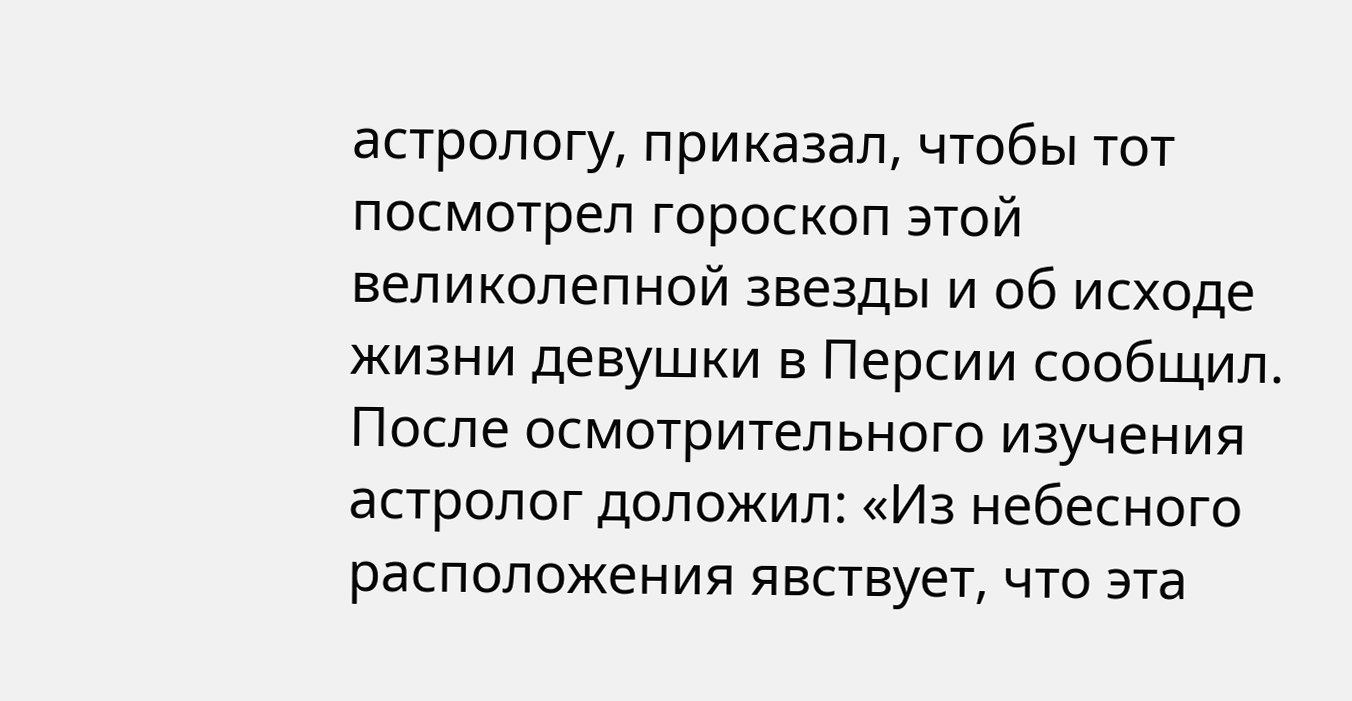астрологу, приказал, чтобы тот посмотрел гороскоп этой великолепной звезды и об исходе жизни девушки в Персии сообщил. После осмотрительного изучения астролог доложил: «Из небесного расположения явствует, что эта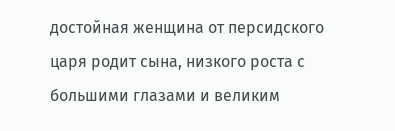достойная женщина от персидского царя родит сына, низкого роста с большими глазами и великим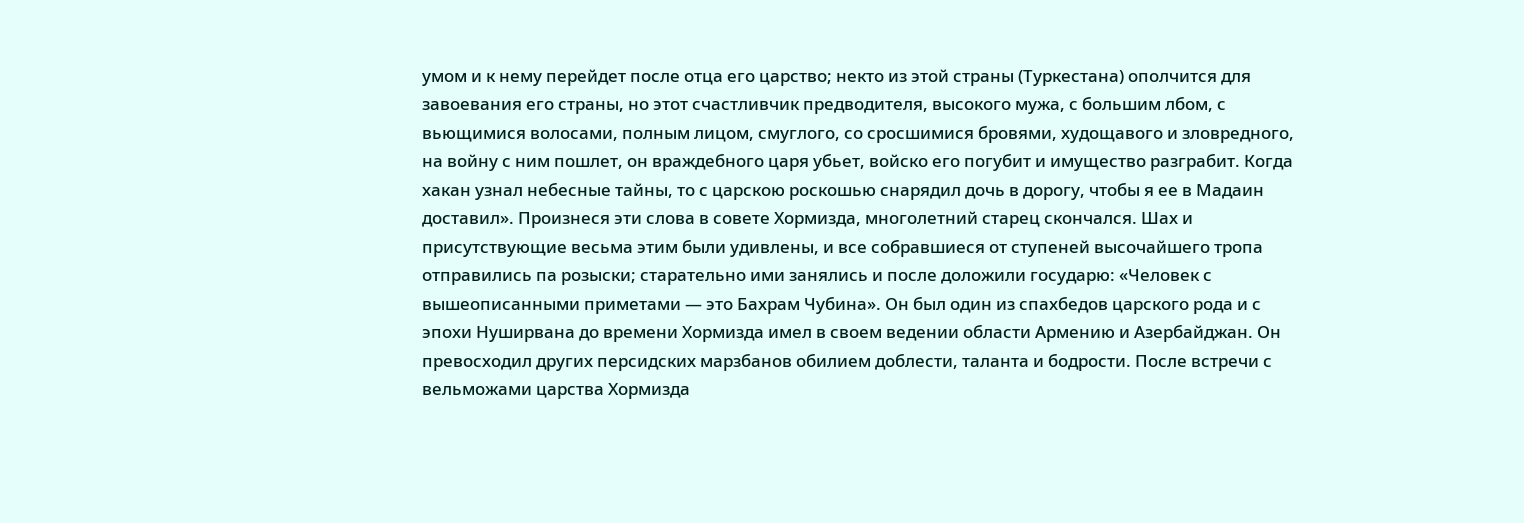умом и к нему перейдет после отца его царство; некто из этой страны (Туркестана) ополчится для завоевания его страны, но этот счастливчик предводителя, высокого мужа, с большим лбом, с вьющимися волосами, полным лицом, смуглого, со сросшимися бровями, худощавого и зловредного, на войну с ним пошлет, он враждебного царя убьет, войско его погубит и имущество разграбит. Когда хакан узнал небесные тайны, то с царскою роскошью снарядил дочь в дорогу, чтобы я ее в Мадаин доставил». Произнеся эти слова в совете Хормизда, многолетний старец скончался. Шах и присутствующие весьма этим были удивлены, и все собравшиеся от ступеней высочайшего тропа отправились па розыски; старательно ими занялись и после доложили государю: «Человек с вышеописанными приметами — это Бахрам Чубина». Он был один из спахбедов царского рода и с эпохи Нуширвана до времени Хормизда имел в своем ведении области Армению и Азербайджан. Он превосходил других персидских марзбанов обилием доблести, таланта и бодрости. После встречи с вельможами царства Хормизда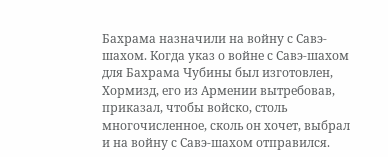Бахрама назначили на войну с Савэ-шахом. Когда указ о войне с Савэ-шахом для Бахрама Чубины был изготовлен, Хормизд, его из Армении вытребовав, приказал, чтобы войско, столь многочисленное, сколь он хочет, выбрал и на войну с Савэ-шахом отправился.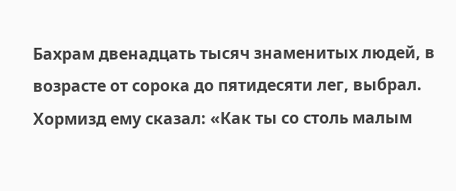Бахрам двенадцать тысяч знаменитых людей, в возрасте от сорока до пятидесяти лег, выбрал. Хормизд ему сказал: «Как ты со столь малым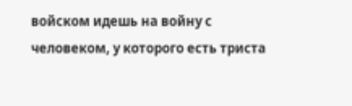войском идешь на войну с человеком, у которого есть триста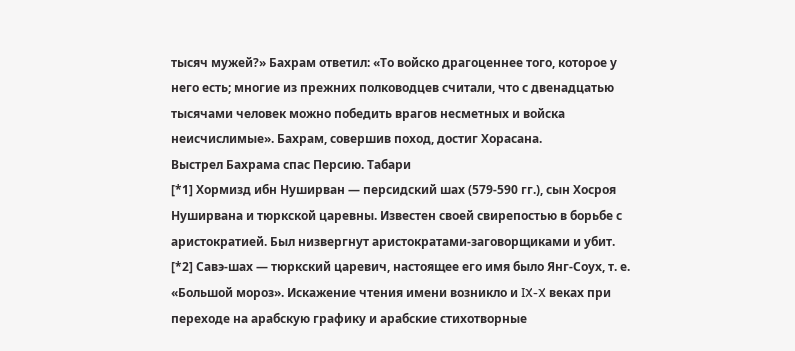тысяч мужей?» Бахрам ответил: «То войско драгоценнее того, которое у него есть; многие из прежних полководцев считали, что с двенадцатью тысячами человек можно победить врагов несметных и войска неисчислимые». Бахрам, совершив поход, достиг Хорасана.
Выстрел Бахрама спас Персию. Табари
[*1] Хормизд ибн Нуширван — персидский шах (579-590 гг.), сын Хосроя Нуширвана и тюркской царевны. Известен своей свирепостью в борьбе с аристократией. Был низвергнут аристократами-заговорщиками и убит. [*2] Савэ-шах — тюркский царевич, настоящее его имя было Янг-Соух, т. е. «Большой мороз». Искажение чтения имени возникло и IX-X веках при переходе на арабскую графику и арабские стихотворные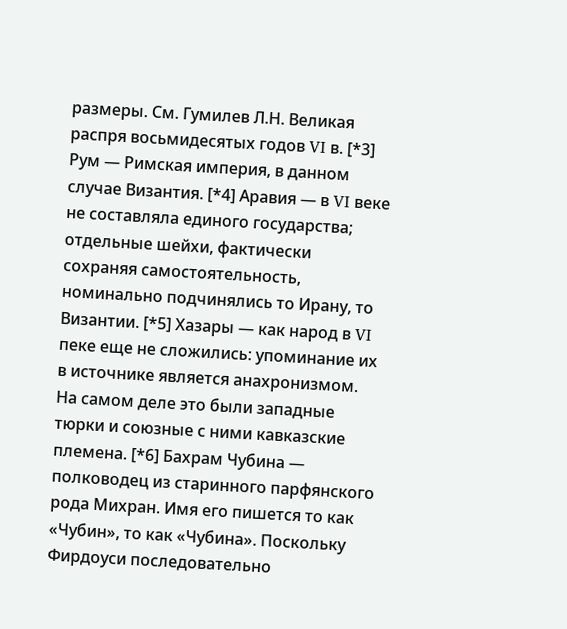размеры. См. Гумилев Л.Н. Великая распря восьмидесятых годов VI в. [*3] Рум — Римская империя, в данном случае Византия. [*4] Аравия — в VI веке не составляла единого государства; отдельные шейхи, фактически сохраняя самостоятельность, номинально подчинялись то Ирану, то Византии. [*5] Хазары — как народ в VI пеке еще не сложились: упоминание их в источнике является анахронизмом. На самом деле это были западные тюрки и союзные с ними кавказские племена. [*6] Бахрам Чубина — полководец из старинного парфянского рода Михран. Имя его пишется то как «Чубин», то как «Чубина». Поскольку Фирдоуси последовательно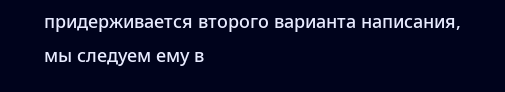придерживается второго варианта написания, мы следуем ему в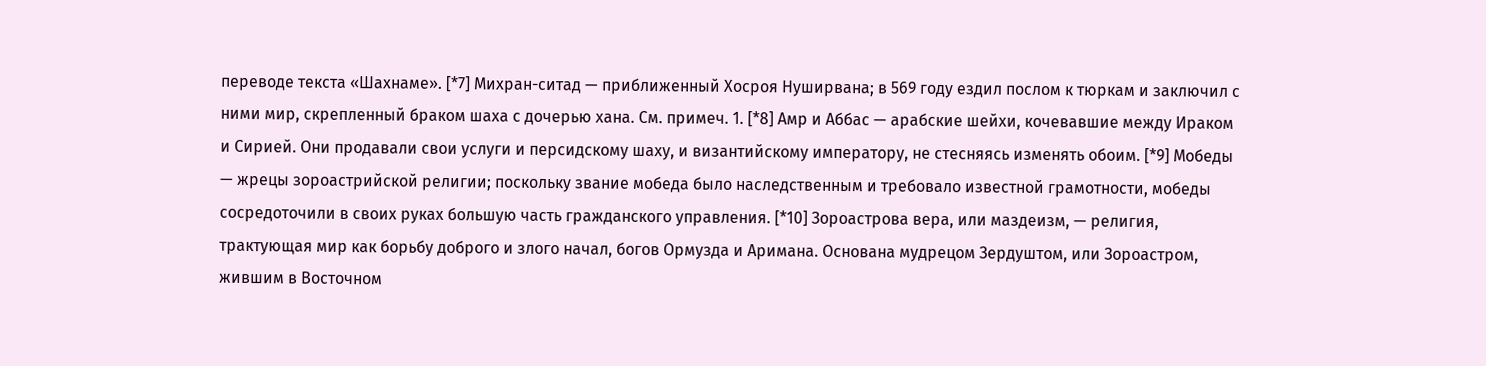переводе текста «Шахнаме». [*7] Михран-ситад — приближенный Хосроя Нуширвана; в 569 году ездил послом к тюркам и заключил с ними мир, скрепленный браком шаха с дочерью хана. См. примеч. 1. [*8] Амр и Аббас — арабские шейхи, кочевавшие между Ираком и Сирией. Они продавали свои услуги и персидскому шаху, и византийскому императору, не стесняясь изменять обоим. [*9] Мобеды — жрецы зороастрийской религии; поскольку звание мобеда было наследственным и требовало известной грамотности, мобеды сосредоточили в своих руках большую часть гражданского управления. [*10] Зороастрова вера, или маздеизм, — религия, трактующая мир как борьбу доброго и злого начал, богов Ормузда и Аримана. Основана мудрецом Зердуштом, или Зороастром, жившим в Восточном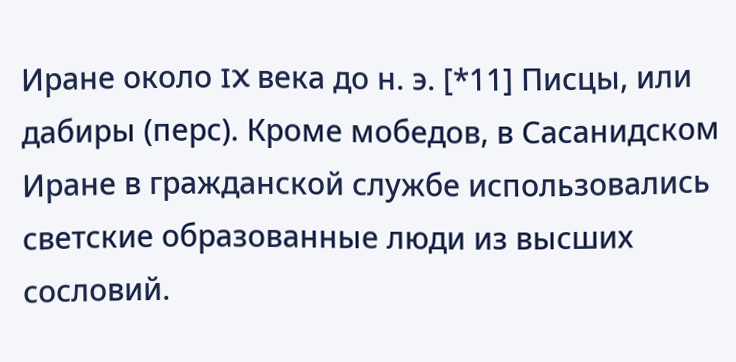Иране около IX века до н. э. [*11] Писцы, или дабиры (перс). Кроме мобедов, в Сасанидском Иране в гражданской службе использовались светские образованные люди из высших сословий.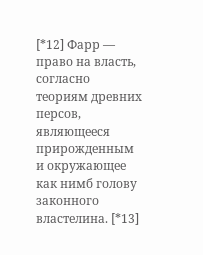[*12] Фарр — право на власть, согласно теориям древних персов, являющееся прирожденным и окружающее как нимб голову законного властелина. [*13]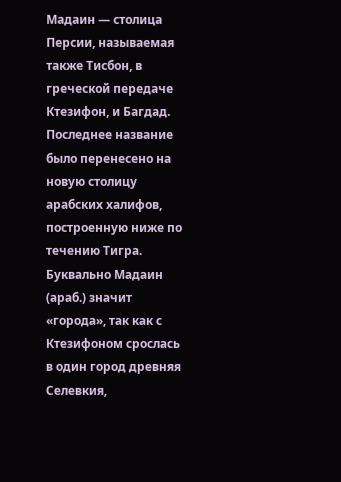Мадаин — столица Персии, называемая также Тисбон, в греческой передаче Ктезифон, и Багдад. Последнее название было перенесено на новую столицу арабских халифов, построенную ниже по течению Тигра. Буквально Мадаин (араб.) значит «города», так как с Ктезифоном срослась в один город древняя Селевкия,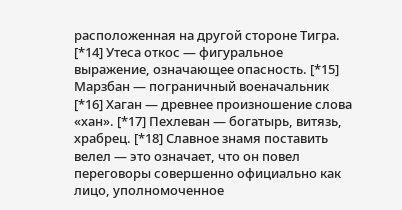расположенная на другой стороне Тигра. [*14] Утеса откос — фигуральное выражение, означающее опасность. [*15] Марзбан — пограничный военачальник [*16] Хаган — древнее произношение слова «хан». [*17] Пехлеван — богатырь, витязь, храбрец. [*18] Славное знамя поставить велел — это означает, что он повел переговоры совершенно официально как лицо, уполномоченное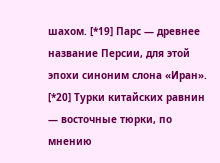шахом. [*19] Парс — древнее название Персии, для этой эпохи синоним слона «Иран». [*20] Турки китайских равнин — восточные тюрки, по мнению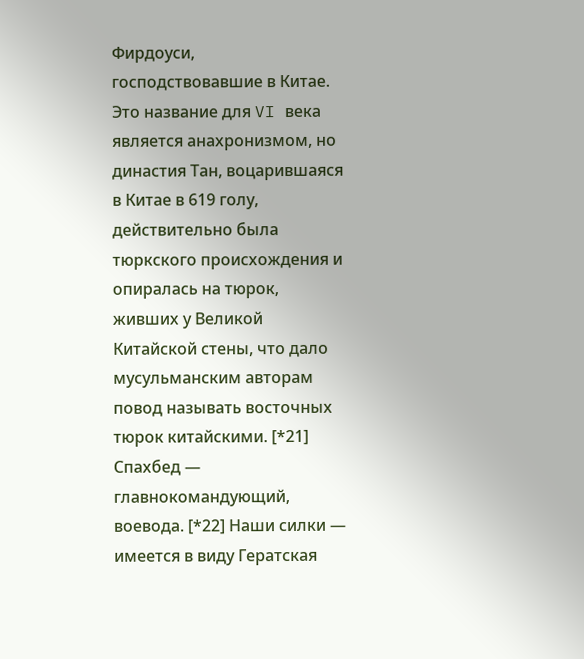Фирдоуси, господствовавшие в Китае. Это название для VI века является анахронизмом, но династия Тан, воцарившаяся в Китае в 619 голу, действительно была тюркского происхождения и опиралась на тюрок, живших у Великой Китайской стены, что дало мусульманским авторам повод называть восточных тюрок китайскими. [*21] Спахбед — главнокомандующий, воевода. [*22] Наши силки — имеется в виду Гератская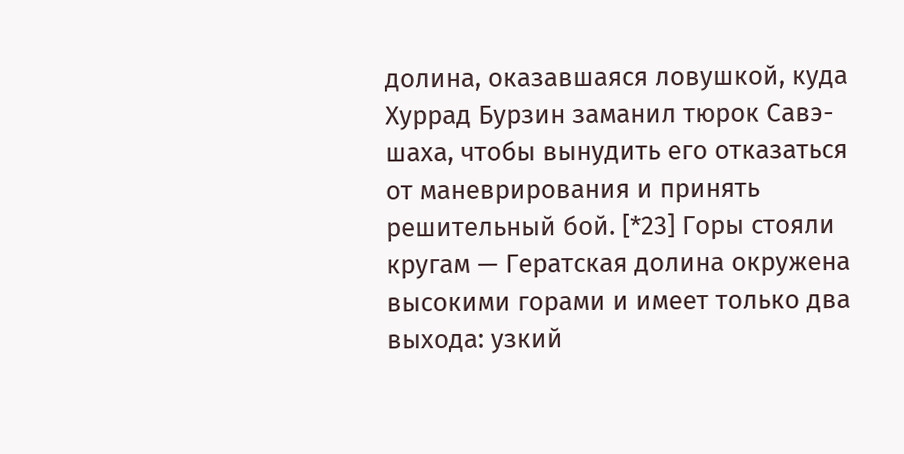долина, оказавшаяся ловушкой, куда Хуррад Бурзин заманил тюрок Савэ-шаха, чтобы вынудить его отказаться от маневрирования и принять решительный бой. [*23] Горы стояли кругам — Гератская долина окружена высокими горами и имеет только два выхода: узкий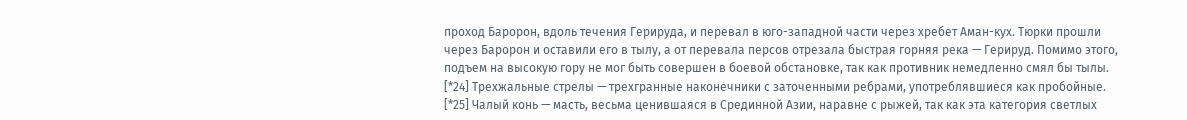проход Баророн, вдоль течения Герируда, и перевал в юго-западной части через хребет Аман-кух. Тюрки прошли через Баророн и оставили его в тылу, а от перевала персов отрезала быстрая горняя река — Герируд. Помимо этого, подъем на высокую гору не мог быть совершен в боевой обстановке, так как противник немедленно смял бы тылы. [*24] Трехжальные стрелы — трехгранные наконечники с заточенными ребрами, употреблявшиеся как пробойные. [*25] Чалый конь — масть, весьма ценившаяся в Срединной Азии, наравне с рыжей, так как эта категория светлых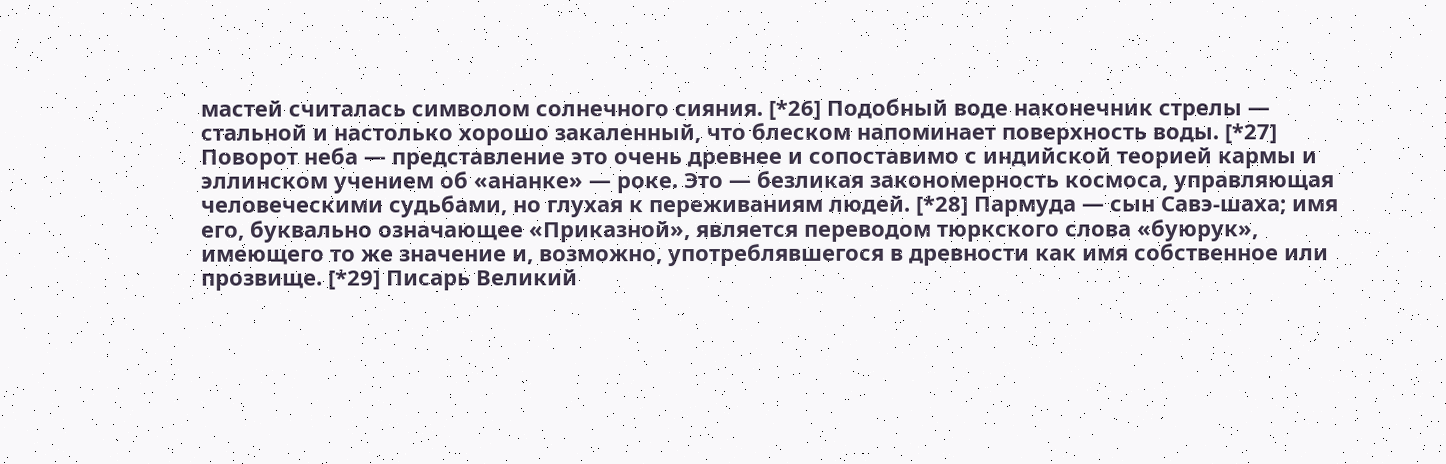мастей считалась символом солнечного сияния. [*26] Подобный воде наконечник стрелы — стальной и настолько хорошо закаленный, что блеском напоминает поверхность воды. [*27] Поворот неба — представление это очень древнее и сопоставимо с индийской теорией кармы и эллинском учением об «ананке» — роке. Это — безликая закономерность космоса, управляющая человеческими судьбами, но глухая к переживаниям людей. [*28] Пармуда — сын Савэ-шаха; имя его, буквально означающее «Приказной», является переводом тюркского слова «буюрук», имеющего то же значение и, возможно, употреблявшегося в древности как имя собственное или прозвище. [*29] Писарь Великий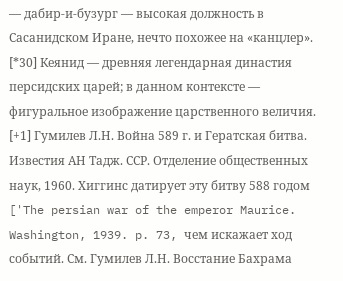— дабир-и-бузург — высокая должность в Сасанидском Иране, нечто похожее на «канцлер». [*30] Кеянид — древняя легендарная династия персидских царей; в данном контексте — фигуральное изображение царственного величия.
[+1] Гумилев Л.Н. Война 589 г. и Гератская битва. Известия АН Тадж. ССР. Отделение общественных наук, 1960. Хиггинс датирует эту битву 588 годом ['The persian war of the emperor Maurice. Washington, 1939. p. 73, чем искажает ход событий. См. Гумилев Л.Н. Восстание Бахрама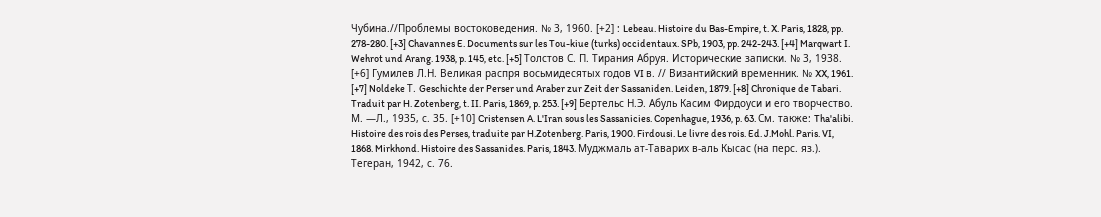Чубина.//Проблемы востоковедения. № 3, 1960. [+2] : Lebeau. Histoire du Bas-Empire, t. X. Paris, 1828, pp. 278-280. [+3] Chavannes E. Documents sur les Tou-kiue (turks) occidentaux. SPb, 1903, pp. 242-243. [+4] Marqwart I. Wehrot und Arang. 1938, p. 145, etc. [+5] Толстов С. П. Тирания Абруя. Исторические записки. № 3, 1938. [+6] Гумилев Л.Н. Великая распря восьмидесятых годов VI в. // Византийский временник. № XX, 1961. [+7] Noldeke Т. Geschichte der Perser und Araber zur Zeit der Sassaniden. Leiden, 1879. [+8] Chronique de Tabari. Traduit par H. Zotenberg, t. II. Paris, 1869, p. 253. [+9] Бертельс Н.Э. Абуль Касим Фирдоуси и его творчество. М. —Л., 1935, с. 35. [+10] Cristensen A. L'Iran sous les Sassanicies. Copenhague, 1936, p. 63. См. также: Tha'alibi. Histoire des rois des Perses, traduite par H.Zotenberg. Paris, 1900. Firdousi. Le livre des rois. Ed. J.Mohl. Paris. VI, 1868. Mirkhond. Histoire des Sassanides. Paris, 1843. Муджмаль ат-Таварих в-аль Кысас (на перс. яз.). Тегеран, 1942, с. 76.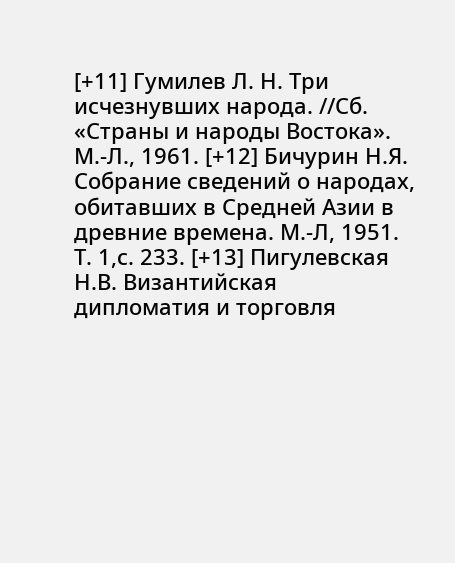[+11] Гумилев Л. Н. Три исчезнувших народа. //Сб. «Страны и народы Востока». М.-Л., 1961. [+12] Бичурин Н.Я. Собрание сведений о народах, обитавших в Средней Азии в древние времена. М.-Л, 1951. Т. 1,с. 233. [+13] Пигулевская Н.В. Византийская дипломатия и торговля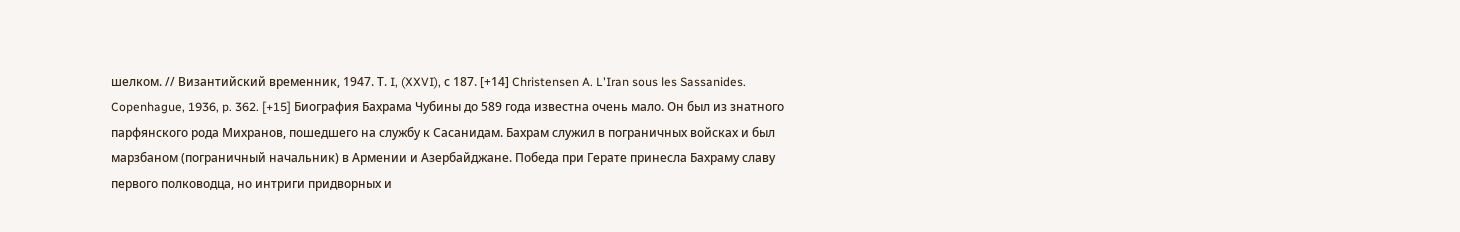шелком. // Византийский временник, 1947. Т. I, (XXVI), с 187. [+14] Christensen A. L'Iran sous les Sassanides. Copenhague, 1936, p. 362. [+15] Биография Бахрама Чубины до 589 года известна очень мало. Он был из знатного парфянского рода Михранов, пошедшего на службу к Сасанидам. Бахрам служил в пограничных войсках и был марзбаном (пограничный начальник) в Армении и Азербайджане. Победа при Герате принесла Бахраму славу первого полководца, но интриги придворных и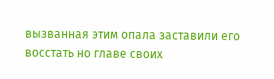вызванная этим опала заставили его восстать но главе своих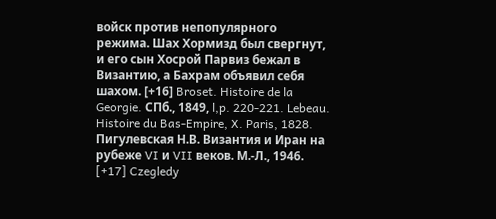войск против непопулярного режима. Шах Хормизд был свергнут, и его сын Хосрой Парвиз бежал в Византию, а Бахрам объявил себя шахом. [+16] Broset. Histoire de la Georgie. СПб., 1849, l,p. 220-221. Lebeau. Histoire du Bas-Empire, X. Paris, 1828. Пигулевская Н.В. Византия и Иран на рубеже VI и VII веков. М.-Л., 1946. [+17] Czegledy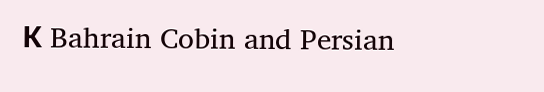К Bahrain Cobin and Persian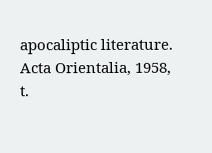apocaliptic literature. Acta Orientalia, 1958, t.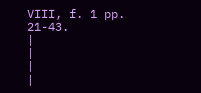VIII, f. 1 pp. 21-43.
|
|
|
|